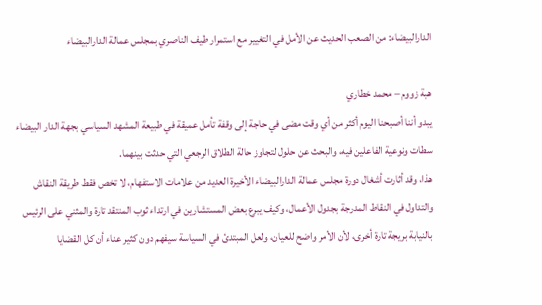الدارالبيضاء: من الصعب الحديث عن الأمل في التغيير مع استمرار طيف الناصري بمجلس عمالة الدارالبيضاء

هبة زووم – محمد خطاري
يبدو أننا أصبحنا اليوم أكثر من أي وقت مضى في حاجة إلى وقفة تأمل عميقة في طبيعة المشهد السياسي بجهة الدار البيضاء سطات ونوعية الفاعلين فيه، والبحث عن حلول لتجاوز حالة الطلاق الرجعي التي حدثت بينهما.
هذا، وقد أثارت أشغال دورة مجلس عمالة الدارالبيضاء الأخيرة العديد من علامات الاستفهام، لا تخص فقط طريقة النقاش والتداول في النقاط المدرجة بجدول الأعمال، وكيف يبرع بعض المستشارين في ارتداء ثوب المنتقد تارة والمثني على الرئيس بالنيابة بريجة تارة أخرى، لأن الأمر واضح للعيان، ولعل المبتدئ في السياسة سيفهم دون كثير عناء أن كل القضايا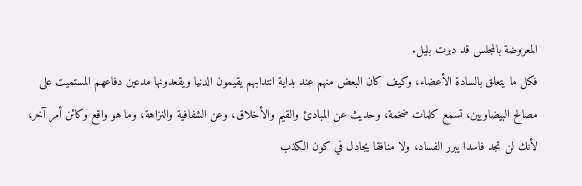المعروضة بالمجلس قد دبرت بليل.
فكل ما يتعلق بالسادة الأعضاء، وكيف كان البعض منهم عند بداية انتدابهم يقيمون الدنيا ويقعدونها مدعين دفاعهم المستميت على مصالح البيضاويين، تسمع كلمات ضخمة، وحديث عن المبادئ والقيم والأخلاق، وعن الشفافية والنزاهة، وما هو واقع وكائن أمر آخر، لأنك لن تجد فاسدا يبرر الفساد، ولا منافقا يجادل في كون الكذب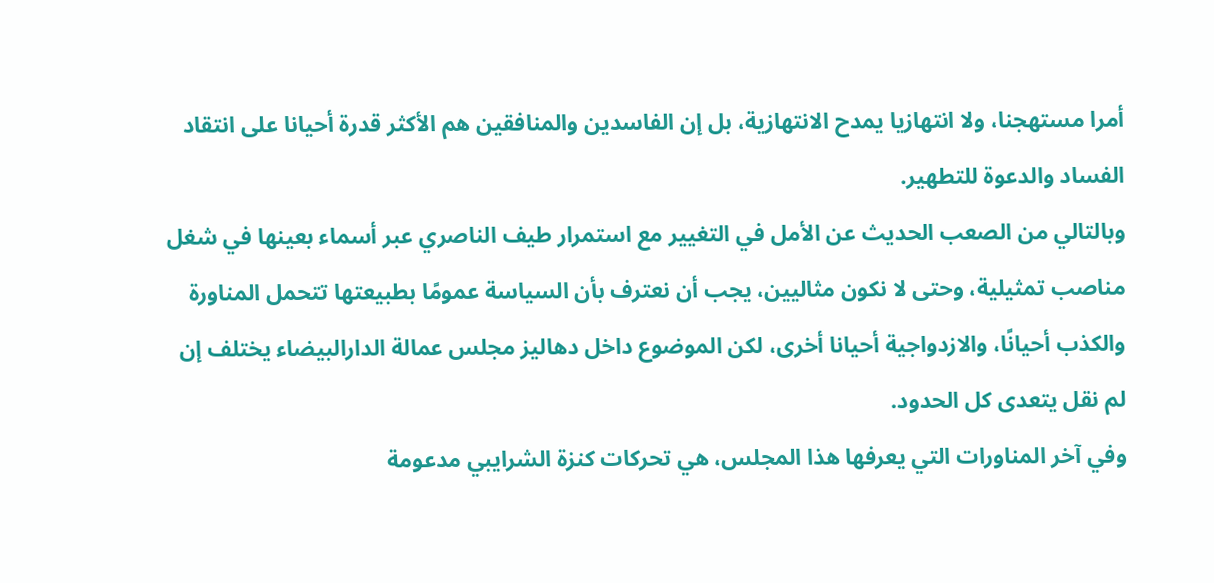أمرا مستهجنا، ولا انتهازيا يمدح الانتهازية، بل إن الفاسدين والمنافقين هم الأكثر قدرة أحيانا على انتقاد الفساد والدعوة للتطهير.
وبالتالي من الصعب الحديث عن الأمل في التغيير مع استمرار طيف الناصري عبر أسماء بعينها في شغل مناصب تمثيلية، وحتى لا نكون مثاليين، يجب أن نعترف بأن السياسة عمومًا بطبيعتها تتحمل المناورة والكذب أحيانًا، والازدواجية أحيانا أخرى، لكن الموضوع داخل دهاليز مجلس عمالة الدارالبيضاء يختلف إن لم نقل يتعدى كل الحدود.
وفي آخر المناورات التي يعرفها هذا المجلس، هي تحركات كنزة الشرايبي مدعومة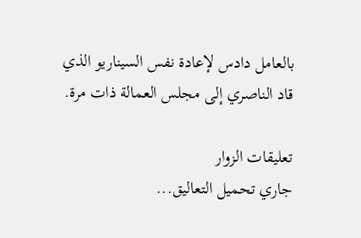بالعامل دادس لإعادة نفس السيناريو الذي قاد الناصري إلى مجلس العمالة ذات مرة.

تعليقات الزوار
جاري تحميل التعاليق...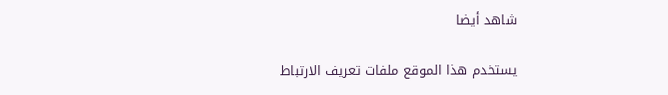شاهد أيضا

يستخدم هذا الموقع ملفات تعريف الارتباط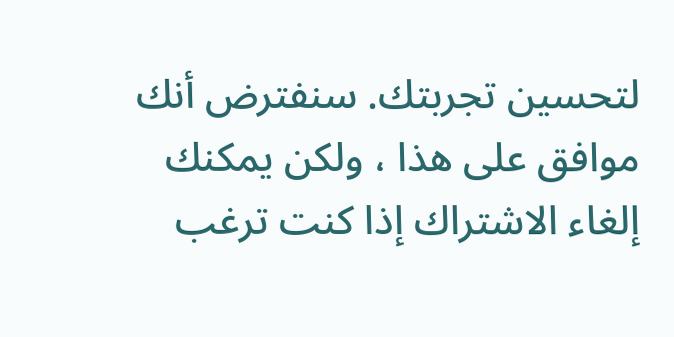لتحسين تجربتك. سنفترض أنك موافق على هذا ، ولكن يمكنك إلغاء الاشتراك إذا كنت ترغب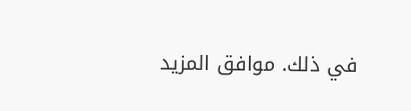في ذلك. موافق المزيد